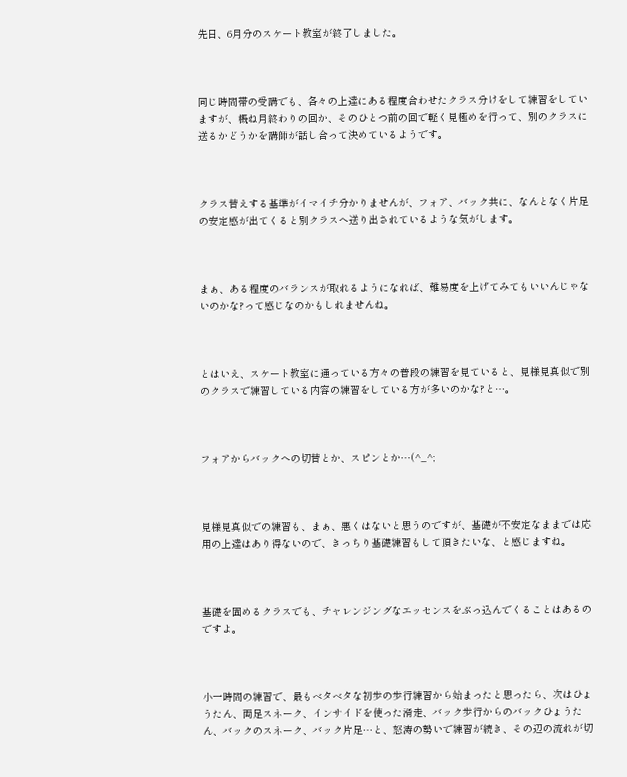先日、6月分のスケート教室が終了しました。



同じ時間帯の受講でも、各々の上達にある程度合わせたクラス分けをして練習をしていますが、概ね月終わりの回か、そのひとつ前の回で軽く見極めを行って、別のクラスに送るかどうかを講師が話し合って決めているようです。



クラス替えする基準がイマイチ分かりませんが、フォア、バック共に、なんとなく片足の安定感が出てくると別クラスへ送り出されているような気がします。



まぁ、ある程度のバランスが取れるようになれば、難易度を上げてみてもいいんじゃないのかな?って感じなのかもしれませんね。



とはいえ、スケート教室に通っている方々の普段の練習を見ていると、見様見真似で別のクラスで練習している内容の練習をしている方が多いのかな?と…。



フォアからバックへの切替とか、スピンとか…(^_^;



見様見真似での練習も、まぁ、悪くはないと思うのですが、基礎が不安定なままでは応用の上達はあり得ないので、きっちり基礎練習もして頂きたいな、と感じますね。



基礎を固めるクラスでも、チャレンジングなエッセンスをぶっ込んでくることはあるのですよ。



小一時間の練習で、最もベタベタな初歩の歩行練習から始まったと思ったら、次はひょうたん、両足スネーク、インサイドを使った滑走、バック歩行からのバックひょうたん、バックのスネーク、バック片足…と、怒涛の勢いで練習が続き、その辺の流れが切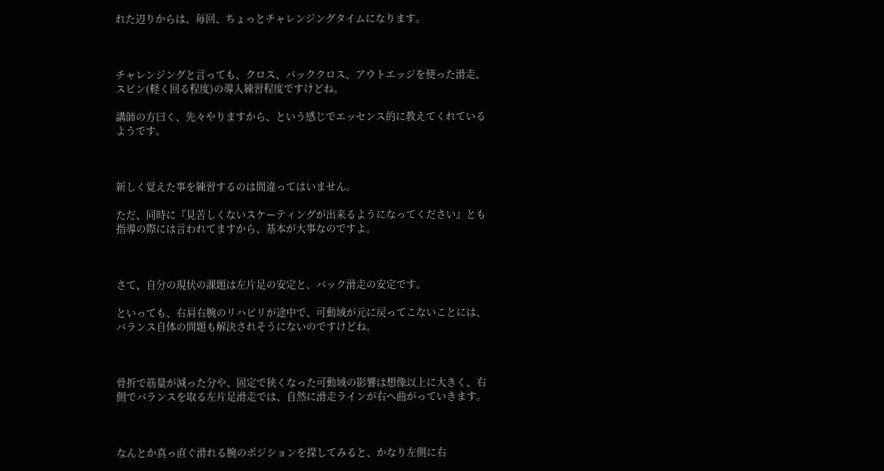れた辺りからは、毎回、ちょっとチャレンジングタイムになります。



チャレンジングと言っても、クロス、バッククロス、アウトエッジを使った滑走、スピン(軽く回る程度)の導入練習程度ですけどね。

講師の方曰く、先々やりますから、という感じでエッセンス的に教えてくれているようです。



新しく覚えた事を練習するのは間違ってはいません。

ただ、同時に『見苦しくないスケーティングが出来るようになってください』とも指導の際には言われてますから、基本が大事なのですよ。



さて、自分の現状の課題は左片足の安定と、バック滑走の安定です。

といっても、右肩右腕のリハビリが途中で、可動域が元に戻ってこないことには、バランス自体の問題も解決されそうにないのですけどね。



骨折で筋量が減った分や、固定で狭くなった可動域の影響は想像以上に大きく、右側でバランスを取る左片足滑走では、自然に滑走ラインが右へ曲がっていきます。



なんとか真っ直ぐ滑れる腕のポジションを探してみると、かなり左側に右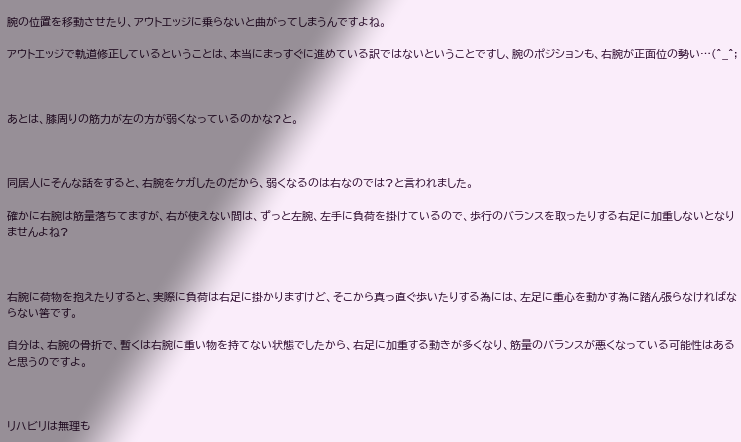腕の位置を移動させたり、アウトエッジに乗らないと曲がってしまうんですよね。

アウトエッジで軌道修正しているということは、本当にまっすぐに進めている訳ではないということですし、腕のポジションも、右腕が正面位の勢い…(^_^;



あとは、膝周りの筋力が左の方が弱くなっているのかな?と。



同居人にそんな話をすると、右腕をケガしたのだから、弱くなるのは右なのでは?と言われました。

確かに右腕は筋量落ちてますが、右が使えない間は、ずっと左腕、左手に負荷を掛けているので、歩行のバランスを取ったりする右足に加重しないとなりませんよね?



右腕に荷物を抱えたりすると、実際に負荷は右足に掛かりますけど、そこから真っ直ぐ歩いたりする為には、左足に重心を動かす為に踏ん張らなければならない筈です。

自分は、右腕の骨折で、暫くは右腕に重い物を持てない状態でしたから、右足に加重する動きが多くなり、筋量のバランスが悪くなっている可能性はあると思うのですよ。



リハビリは無理も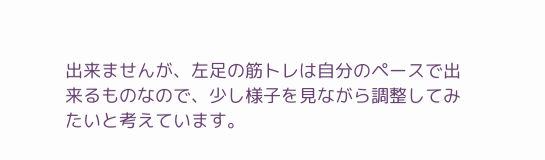出来ませんが、左足の筋トレは自分のペースで出来るものなので、少し様子を見ながら調整してみたいと考えています。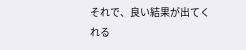それで、良い結果が出てくれる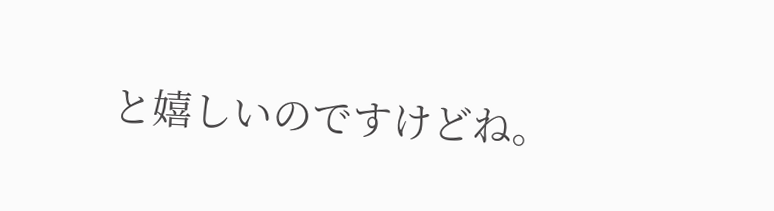と嬉しいのですけどね。